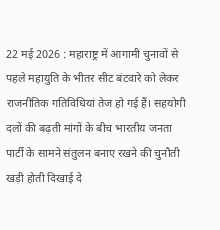22 मई 2026 : महाराष्ट्र में आगामी चुनावों से पहले महायुति के भीतर सीट बंटवारे को लेकर राजनीतिक गतिविधियां तेज हो गई हैं। सहयोगी दलों की बढ़ती मांगों के बीच भारतीय जनता पार्टी के सामने संतुलन बनाए रखने की चुनौती खड़ी होती दिखाई दे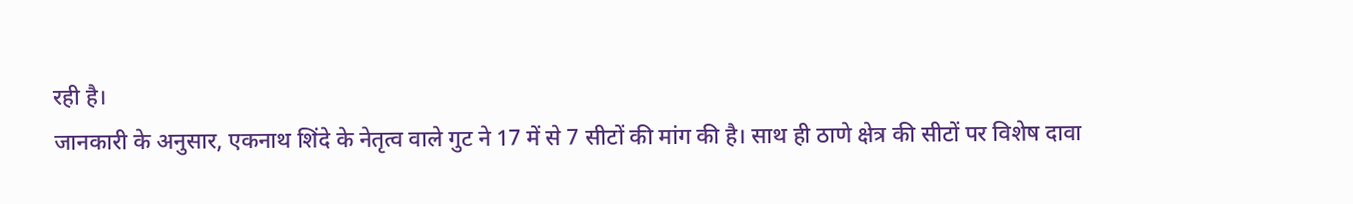रही है।
जानकारी के अनुसार, एकनाथ शिंदे के नेतृत्व वाले गुट ने 17 में से 7 सीटों की मांग की है। साथ ही ठाणे क्षेत्र की सीटों पर विशेष दावा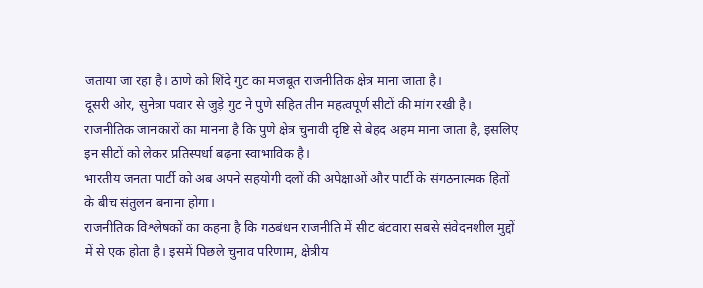जताया जा रहा है। ठाणे को शिंदे गुट का मजबूत राजनीतिक क्षेत्र माना जाता है।
दूसरी ओर, सुनेत्रा पवार से जुड़े गुट ने पुणे सहित तीन महत्वपूर्ण सीटों की मांग रखी है। राजनीतिक जानकारों का मानना है कि पुणे क्षेत्र चुनावी दृष्टि से बेहद अहम माना जाता है, इसलिए इन सीटों को लेकर प्रतिस्पर्धा बढ़ना स्वाभाविक है।
भारतीय जनता पार्टी को अब अपने सहयोगी दलों की अपेक्षाओं और पार्टी के संगठनात्मक हितों के बीच संतुलन बनाना होगा।
राजनीतिक विश्लेषकों का कहना है कि गठबंधन राजनीति में सीट बंटवारा सबसे संवेदनशील मुद्दों में से एक होता है। इसमें पिछले चुनाव परिणाम, क्षेत्रीय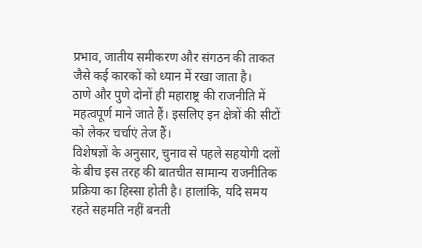प्रभाव, जातीय समीकरण और संगठन की ताकत जैसे कई कारकों को ध्यान में रखा जाता है।
ठाणे और पुणे दोनों ही महाराष्ट्र की राजनीति में महत्वपूर्ण माने जाते हैं। इसलिए इन क्षेत्रों की सीटों को लेकर चर्चाएं तेज हैं।
विशेषज्ञों के अनुसार, चुनाव से पहले सहयोगी दलों के बीच इस तरह की बातचीत सामान्य राजनीतिक प्रक्रिया का हिस्सा होती है। हालांकि, यदि समय रहते सहमति नहीं बनती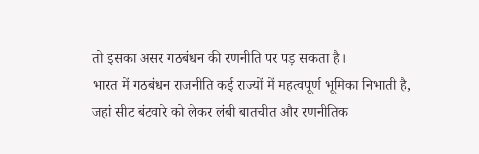तो इसका असर गठबंधन की रणनीति पर पड़ सकता है।
भारत में गठबंधन राजनीति कई राज्यों में महत्वपूर्ण भूमिका निभाती है, जहां सीट बंटवारे को लेकर लंबी बातचीत और रणनीतिक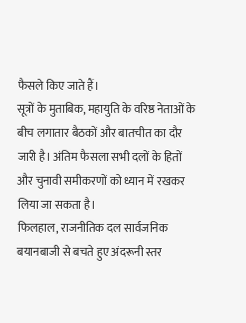फैसले किए जाते हैं।
सूत्रों के मुताबिक, महायुति के वरिष्ठ नेताओं के बीच लगातार बैठकों और बातचीत का दौर जारी है। अंतिम फैसला सभी दलों के हितों और चुनावी समीकरणों को ध्यान में रखकर लिया जा सकता है।
फिलहाल, राजनीतिक दल सार्वजनिक बयानबाजी से बचते हुए अंदरूनी स्तर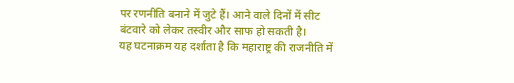पर रणनीति बनाने में जुटे हैं। आने वाले दिनों में सीट बंटवारे को लेकर तस्वीर और साफ हो सकती है।
यह घटनाक्रम यह दर्शाता है कि महाराष्ट्र की राजनीति में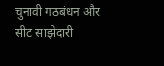चुनावी गठबंधन और सीट साझेदारी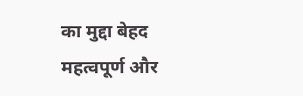का मुद्दा बेहद महत्वपूर्ण और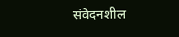संवेदनशील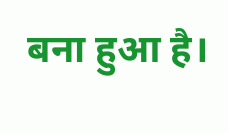बना हुआ है।